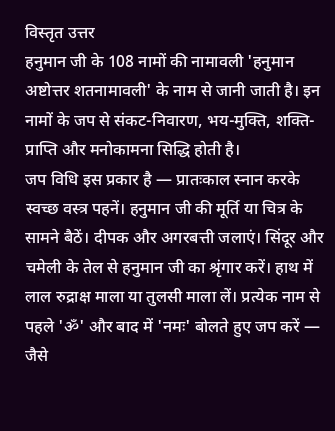विस्तृत उत्तर
हनुमान जी के 108 नामों की नामावली 'हनुमान अष्टोत्तर शतनामावली' के नाम से जानी जाती है। इन नामों के जप से संकट-निवारण, भय-मुक्ति, शक्ति-प्राप्ति और मनोकामना सिद्धि होती है।
जप विधि इस प्रकार है — प्रातःकाल स्नान करके स्वच्छ वस्त्र पहनें। हनुमान जी की मूर्ति या चित्र के सामने बैठें। दीपक और अगरबत्ती जलाएं। सिंदूर और चमेली के तेल से हनुमान जी का श्रृंगार करें। हाथ में लाल रुद्राक्ष माला या तुलसी माला लें। प्रत्येक नाम से पहले 'ॐ' और बाद में 'नमः' बोलते हुए जप करें — जैसे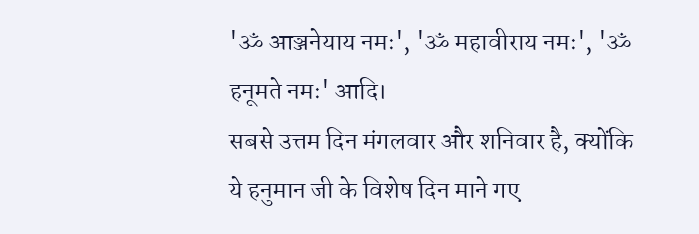'ॐ आञ्जनेयाय नमः', 'ॐ महावीराय नमः', 'ॐ हनूमते नमः' आदि।
सबसे उत्तम दिन मंगलवार और शनिवार है, क्योंकि ये हनुमान जी के विशेष दिन माने गए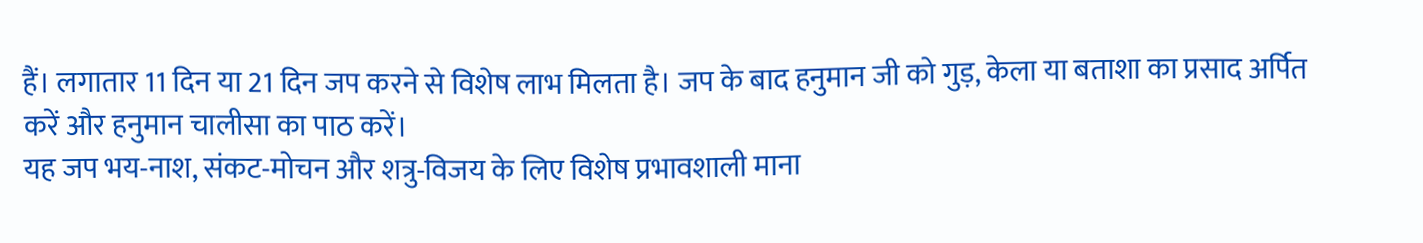हैं। लगातार 11 दिन या 21 दिन जप करने से विशेष लाभ मिलता है। जप के बाद हनुमान जी को गुड़, केला या बताशा का प्रसाद अर्पित करें और हनुमान चालीसा का पाठ करें।
यह जप भय-नाश, संकट-मोचन और शत्रु-विजय के लिए विशेष प्रभावशाली माना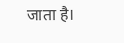जाता है।